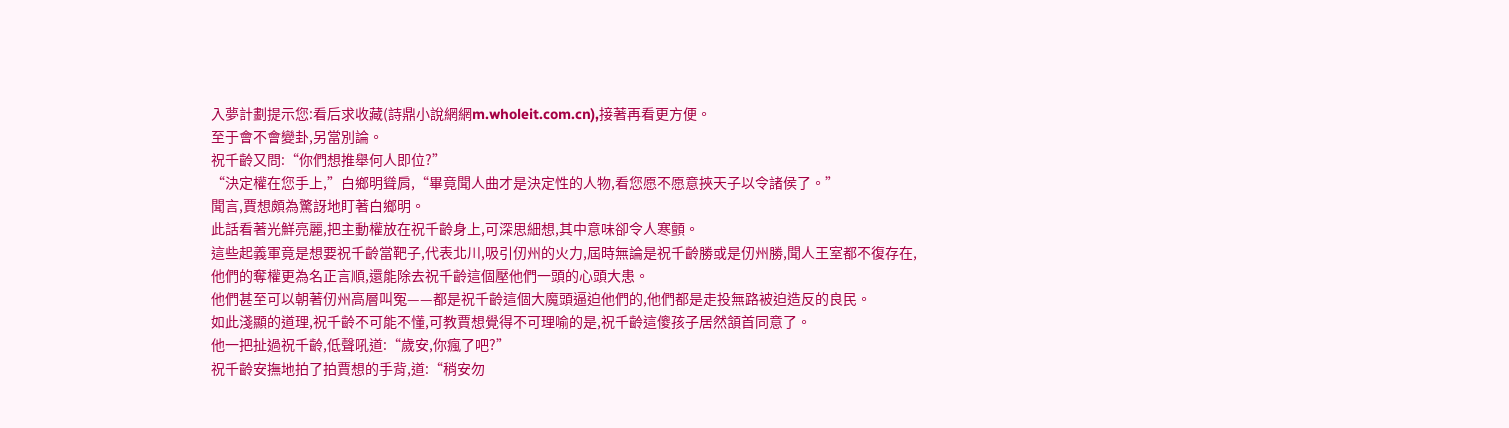入夢計劃提示您:看后求收藏(詩鼎小說網網m.wholeit.com.cn),接著再看更方便。
至于會不會變卦,另當別論。
祝千齡又問:“你們想推舉何人即位?”
“決定權在您手上,”白鄉明聳肩,“畢竟聞人曲才是決定性的人物,看您愿不愿意挾天子以令諸侯了。”
聞言,賈想頗為驚訝地盯著白鄉明。
此話看著光鮮亮麗,把主動權放在祝千齡身上,可深思細想,其中意味卻令人寒顫。
這些起義軍竟是想要祝千齡當靶子,代表北川,吸引仞州的火力,屆時無論是祝千齡勝或是仞州勝,聞人王室都不復存在,他們的奪權更為名正言順,還能除去祝千齡這個壓他們一頭的心頭大患。
他們甚至可以朝著仞州高層叫冤——都是祝千齡這個大魔頭逼迫他們的,他們都是走投無路被迫造反的良民。
如此淺顯的道理,祝千齡不可能不懂,可教賈想覺得不可理喻的是,祝千齡這傻孩子居然頷首同意了。
他一把扯過祝千齡,低聲吼道:“歲安,你瘋了吧?”
祝千齡安撫地拍了拍賈想的手背,道:“稍安勿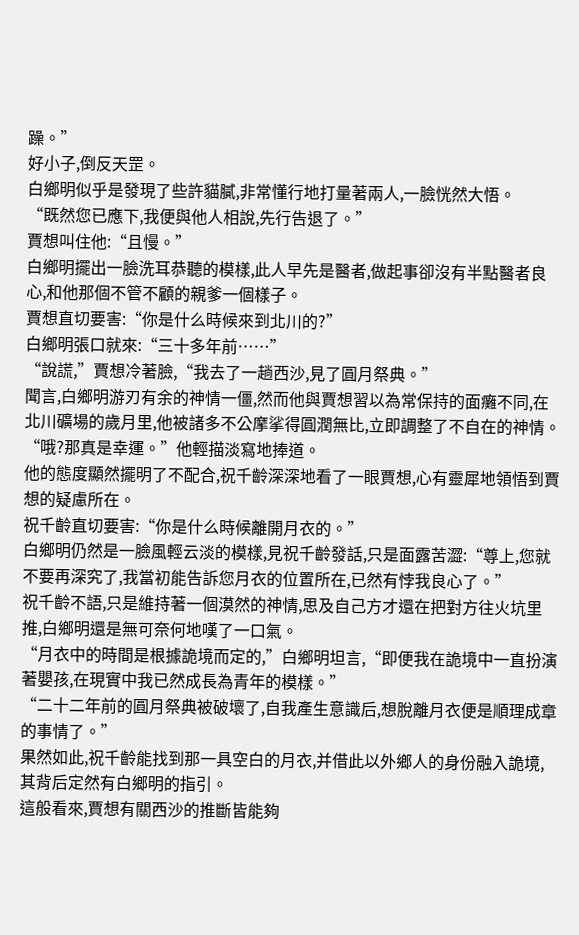躁。”
好小子,倒反天罡。
白鄉明似乎是發現了些許貓膩,非常懂行地打量著兩人,一臉恍然大悟。
“既然您已應下,我便與他人相說,先行告退了。”
賈想叫住他:“且慢。”
白鄉明擺出一臉洗耳恭聽的模樣,此人早先是醫者,做起事卻沒有半點醫者良心,和他那個不管不顧的親爹一個樣子。
賈想直切要害:“你是什么時候來到北川的?”
白鄉明張口就來:“三十多年前……”
“說謊,”賈想冷著臉,“我去了一趟西沙,見了圓月祭典。”
聞言,白鄉明游刃有余的神情一僵,然而他與賈想習以為常保持的面癱不同,在北川礦場的歲月里,他被諸多不公摩挲得圓潤無比,立即調整了不自在的神情。
“哦?那真是幸運。”他輕描淡寫地捧道。
他的態度顯然擺明了不配合,祝千齡深深地看了一眼賈想,心有靈犀地領悟到賈想的疑慮所在。
祝千齡直切要害:“你是什么時候離開月衣的。”
白鄉明仍然是一臉風輕云淡的模樣,見祝千齡發話,只是面露苦澀:“尊上,您就不要再深究了,我當初能告訴您月衣的位置所在,已然有悖我良心了。”
祝千齡不語,只是維持著一個漠然的神情,思及自己方才還在把對方往火坑里推,白鄉明還是無可奈何地嘆了一口氣。
“月衣中的時間是根據詭境而定的,”白鄉明坦言,“即便我在詭境中一直扮演著嬰孩,在現實中我已然成長為青年的模樣。”
“二十二年前的圓月祭典被破壞了,自我產生意識后,想脫離月衣便是順理成章的事情了。”
果然如此,祝千齡能找到那一具空白的月衣,并借此以外鄉人的身份融入詭境,其背后定然有白鄉明的指引。
這般看來,賈想有關西沙的推斷皆能夠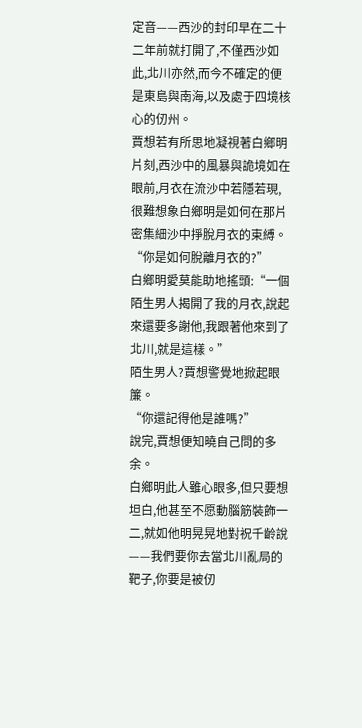定音——西沙的封印早在二十二年前就打開了,不僅西沙如此,北川亦然,而今不確定的便是東島與南海,以及處于四境核心的仞州。
賈想若有所思地凝視著白鄉明片刻,西沙中的風暴與詭境如在眼前,月衣在流沙中若隱若現,很難想象白鄉明是如何在那片密集細沙中掙脫月衣的束縛。
“你是如何脫離月衣的?”
白鄉明愛莫能助地搖頭:“一個陌生男人揭開了我的月衣,說起來還要多謝他,我跟著他來到了北川,就是這樣。”
陌生男人?賈想警覺地掀起眼簾。
“你還記得他是誰嗎?”
說完,賈想便知曉自己問的多余。
白鄉明此人雖心眼多,但只要想坦白,他甚至不愿動腦筋裝飾一二,就如他明晃晃地對祝千齡說——我們要你去當北川亂局的靶子,你要是被仞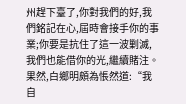州趕下臺了,你對我們的好,我們銘記在心,屆時會接手你的事業;你要是抗住了這一波剿滅,我們也能借你的光,繼續賭注。
果然,白鄉明頗為悵然道:“我自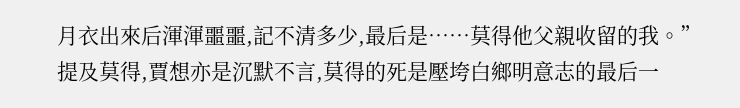月衣出來后渾渾噩噩,記不清多少,最后是……莫得他父親收留的我。”
提及莫得,賈想亦是沉默不言,莫得的死是壓垮白鄉明意志的最后一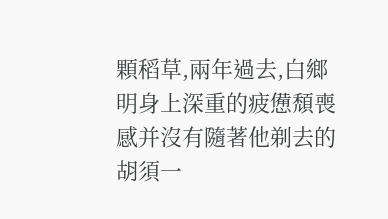顆稻草,兩年過去,白鄉明身上深重的疲憊頹喪感并沒有隨著他剃去的胡須一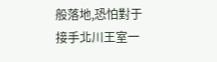般落地,恐怕對于接手北川王室一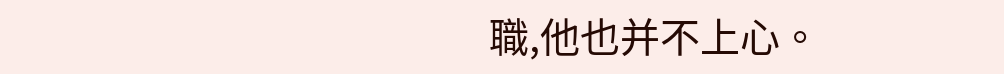職,他也并不上心。